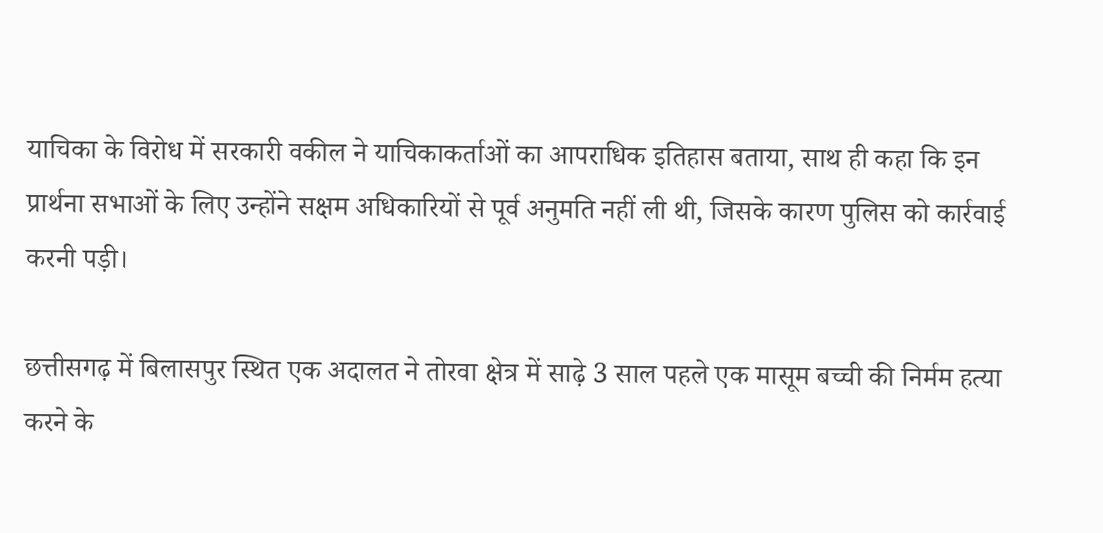याचिका के विरोध में सरकारी वकील ने याचिकाकर्ताओं का आपराधिक इतिहास बताया, साथ ही कहा कि इन प्रार्थना सभाओं के लिए उन्होंने सक्षम अधिकारियों से पूर्व अनुमति नहीं ली थी, जिसके कारण पुलिस को कार्रवाई करनी पड़ी।

छत्तीसगढ़ में बिलासपुर स्थित एक अदालत ने तोरवा क्षेत्र में साढ़े 3 साल पहले एक मासूम बच्ची की निर्मम हत्या करने के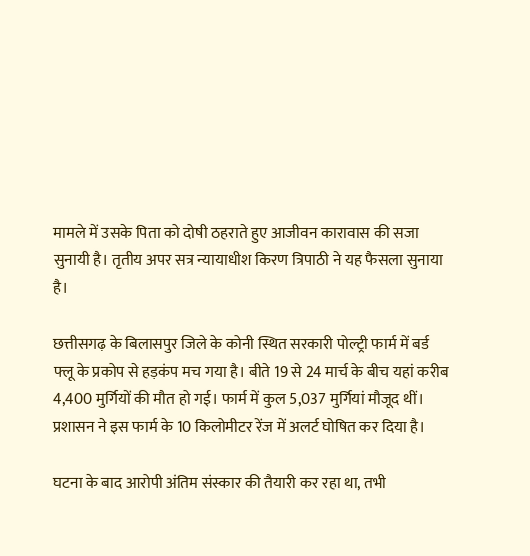मामले में उसके पिता को दोषी ठहराते हुए आजीवन कारावास की सजा सुनायी है। तृतीय अपर सत्र न्यायाधीश किरण त्रिपाठी ने यह फैसला सुनाया है।

छत्तीसगढ़ के बिलासपुर जिले के कोनी स्थित सरकारी पोल्ट्री फार्म में बर्ड फ्लू के प्रकोप से हड़कंप मच गया है। बीते 19 से 24 मार्च के बीच यहां करीब 4,400 मुर्गियों की मौत हो गई। फार्म में कुल 5,037 मुर्गियां मौजूद थीं। प्रशासन ने इस फार्म के 10 किलोमीटर रेंज में अलर्ट घोषित कर दिया है।

घटना के बाद आरोपी अंतिम संस्कार की तैयारी कर रहा था, तभी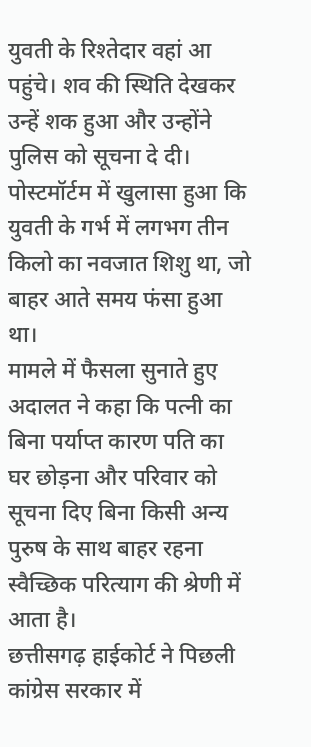युवती के रिश्तेदार वहां आ पहुंचे। शव की स्थिति देखकर उन्हें शक हुआ और उन्होंने पुलिस को सूचना दे दी। पोस्टमॉर्टम में खुलासा हुआ कि युवती के गर्भ में लगभग तीन किलो का नवजात शिशु था, जो बाहर आते समय फंसा हुआ था।
मामले में फैसला सुनाते हुए अदालत ने कहा कि पत्नी का बिना पर्याप्त कारण पति का घर छोड़ना और परिवार को सूचना दिए बिना किसी अन्य पुरुष के साथ बाहर रहना स्वैच्छिक परित्याग की श्रेणी में आता है।
छत्तीसगढ़ हाईकोर्ट ने पिछली कांग्रेस सरकार में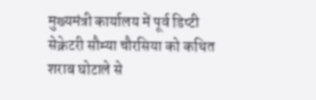मुख्यमंत्री कार्यालय में पूर्व डिप्टी सेक्रेटरी सौम्या चौरसिया को कथित शराब घोटाले से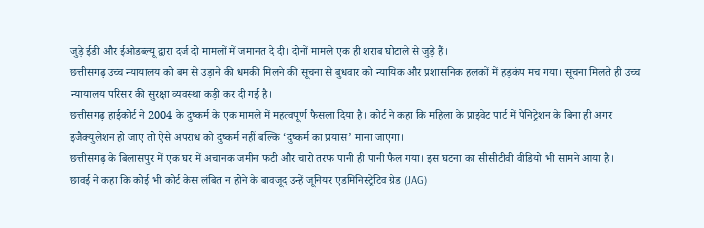जुड़े ईडी और ईओडब्ल्यू द्वारा दर्ज दो मामलों में जमानत दे दी। दोनों मामले एक ही शराब घोटाले से जुड़े हैं।
छत्तीसगढ़ उच्च न्यायालय को बम से उड़ाने की धमकी मिलने की सूचना से बुधवार को न्यायिक और प्रशासनिक हलकों में हड़कंप मच गया। सूचना मिलते ही उच्च न्यायालय परिसर की सुरक्षा व्यवस्था कड़ी कर दी गई है।
छत्तीसगढ़ हाईकोर्ट ने 2004 के दुष्कर्म के एक मामले में महत्वपूर्ण फैसला दिया है। कोर्ट ने कहा कि महिला के प्राइवेट पार्ट में पेनिट्रेशन के बिना ही अगर इजैक्युलेशन हो जाए तो ऐसे अपराध को दुष्कर्म नहीं बल्कि ‘दुष्कर्म का प्रयास’ माना जाएगा।
छत्तीसगढ़ के बिलासपुर में एक घर में अचानक जमीन फटी और चारो तरफ पानी ही पानी फैल गया। इस घटना का सीसीटीवी वीडियो भी सामने आया है।
छावई ने कहा कि कोई भी कोर्ट केस लंबित न होने के बावजूद उन्हें जूनियर एडमिनिस्ट्रेटिव ग्रेड (JAG)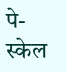पे-स्केल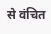से वंचित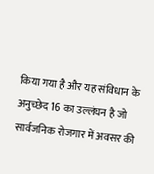किया गया है और यह संविधान के अनुच्छेद 16 का उल्लंघन है जो सार्वजनिक रोजगार में अवसर की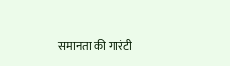समानता की गारंटी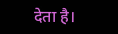देता है।